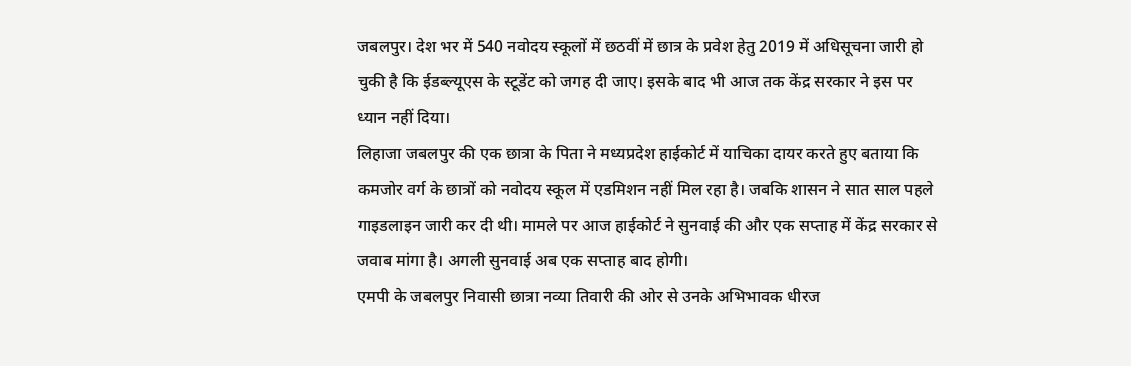जबलपुर। देश भर में 540 नवोदय स्कूलों में छठवीं में छात्र के प्रवेश हेतु 2019 में अधिसूचना जारी हो चुकी है कि ईडब्ल्यूएस के स्टूडेंट को जगह दी जाए। इसके बाद भी आज तक केंद्र सरकार ने इस पर ध्यान नहीं दिया।
लिहाजा जबलपुर की एक छात्रा के पिता ने मध्यप्रदेश हाईकोर्ट में याचिका दायर करते हुए बताया कि कमजोर वर्ग के छात्रों को नवोदय स्कूल में एडमिशन नहीं मिल रहा है। जबकि शासन ने सात साल पहले गाइडलाइन जारी कर दी थी। मामले पर आज हाईकोर्ट ने सुनवाई की और एक सप्ताह में केंद्र सरकार से जवाब मांगा है। अगली सुनवाई अब एक सप्ताह बाद होगी।
एमपी के जबलपुर निवासी छात्रा नव्या तिवारी की ओर से उनके अभिभावक धीरज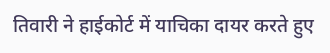तिवारी ने हाईकोर्ट में याचिका दायर करते हुए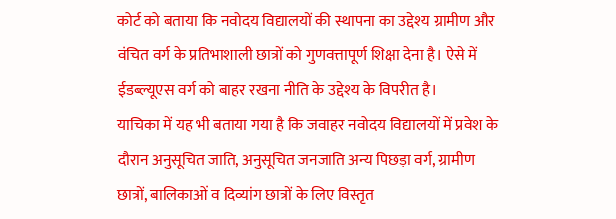कोर्ट को बताया कि नवोदय विद्यालयों की स्थापना का उद्देश्य ग्रामीण और वंचित वर्ग के प्रतिभाशाली छात्रों को गुणवत्तापूर्ण शिक्षा देना है। ऐसे में ईडब्ल्यूएस वर्ग को बाहर रखना नीति के उद्देश्य के विपरीत है।
याचिका में यह भी बताया गया है कि जवाहर नवोदय विद्यालयों में प्रवेश के दौरान अनुसूचित जाति, अनुसूचित जनजाति अन्य पिछड़ा वर्ग, ग्रामीण छात्रों, बालिकाओं व दिव्यांग छात्रों के लिए विस्तृत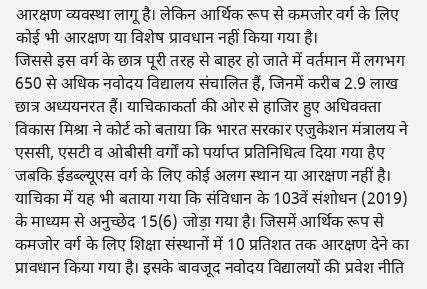आरक्षण व्यवस्था लागू है। लेकिन आर्थिक रूप से कमजोर वर्ग के लिए कोई भी आरक्षण या विशेष प्रावधान नहीं किया गया है।
जिससे इस वर्ग के छात्र पूरी तरह से बाहर हो जाते में वर्तमान में लगभग 650 से अधिक नवोदय विद्यालय संचालित हैं, जिनमें करीब 2.9 लाख छात्र अध्ययनरत हैं। याचिकाकर्ता की ओर से हाजिर हुए अधिवक्ता विकास मिश्रा ने कोर्ट को बताया कि भारत सरकार एजुकेशन मंत्रालय ने एससी, एसटी व ओबीसी वर्गों को पर्याप्त प्रतिनिधित्व दिया गया हैए जबकि ईडब्ल्यूएस वर्ग के लिए कोई अलग स्थान या आरक्षण नहीं है।
याचिका में यह भी बताया गया कि संविधान के 103वें संशोधन (2019) के माध्यम से अनुच्छेद 15(6) जोड़ा गया है। जिसमें आर्थिक रूप से कमजोर वर्ग के लिए शिक्षा संस्थानों में 10 प्रतिशत तक आरक्षण देने का प्रावधान किया गया है। इसके बावजूद नवोदय विद्यालयों की प्रवेश नीति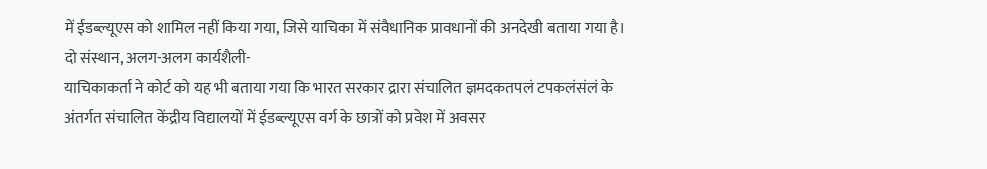में ईडब्ल्यूएस को शामिल नहीं किया गया, जिसे याचिका में संवैधानिक प्रावधानों की अनदेखी बताया गया है।
दो संस्थान, अलग-अलग कार्यशैली-
याचिकाकर्ता ने कोर्ट को यह भी बताया गया कि भारत सरकार द्रारा संचालित ज्ञमदकतपलं टपकलंसंलं के अंतर्गत संचालित केंद्रीय विद्यालयों में ईडब्ल्यूएस वर्ग के छात्रों को प्रवेश में अवसर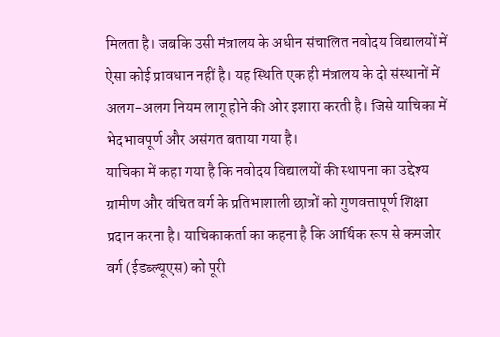मिलता है। जबकि उसी मंत्रालय के अधीन संचालित नवोदय विद्यालयों में ऐसा कोई प्रावधान नहीं है। यह स्थिति एक ही मंत्रालय के दो संस्थानों में अलग-अलग नियम लागू होने की ओर इशारा करती है। जिसे याचिका में भेदभावपूर्ण और असंगत बताया गया है।
याचिका में कहा गया है कि नवोदय विद्यालयों की स्थापना का उद्देश्य ग्रामीण और वंचित वर्ग के प्रतिभाशाली छात्रों को गुणवत्तापूर्ण शिक्षा प्रदान करना है। याचिकाकर्ता का कहना है कि आर्थिक रूप से कमजोर वर्ग (ईडब्ल्यूएस) को पूरी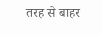तरह से बाहर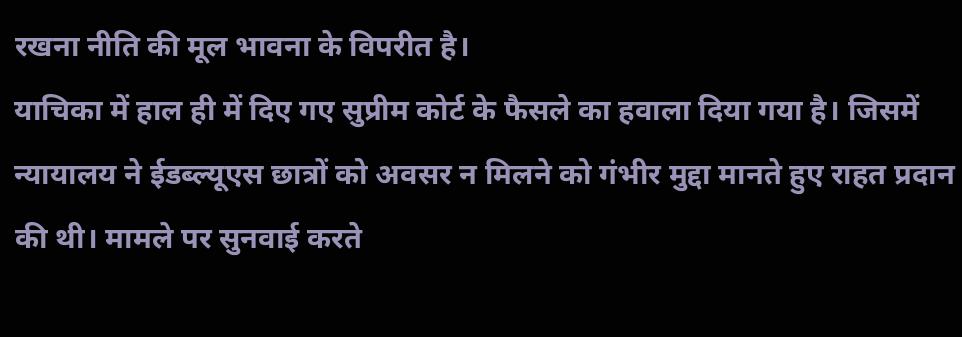रखना नीति की मूल भावना के विपरीत है।
याचिका में हाल ही में दिए गए सुप्रीम कोर्ट के फैसले का हवाला दिया गया है। जिसमें न्यायालय ने ईडब्ल्यूएस छात्रों को अवसर न मिलने को गंभीर मुद्दा मानते हुए राहत प्रदान की थी। मामले पर सुनवाई करते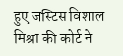हुए जस्टिस विशाल मिश्रा की कोर्ट ने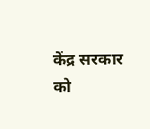केंद्र सरकार को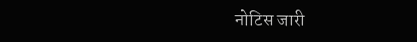नोटिस जारी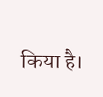किया है।